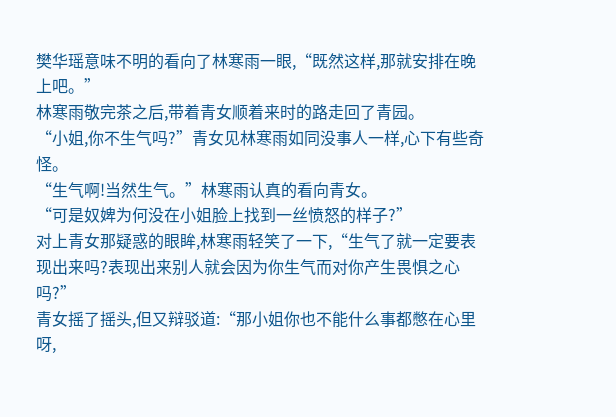樊华瑶意味不明的看向了林寒雨一眼,“既然这样,那就安排在晚上吧。”
林寒雨敬完茶之后,带着青女顺着来时的路走回了青园。
“小姐,你不生气吗?”青女见林寒雨如同没事人一样,心下有些奇怪。
“生气啊!当然生气。”林寒雨认真的看向青女。
“可是奴婢为何没在小姐脸上找到一丝愤怒的样子?”
对上青女那疑惑的眼眸,林寒雨轻笑了一下,“生气了就一定要表现出来吗?表现出来别人就会因为你生气而对你产生畏惧之心吗?”
青女摇了摇头,但又辩驳道:“那小姐你也不能什么事都憋在心里呀,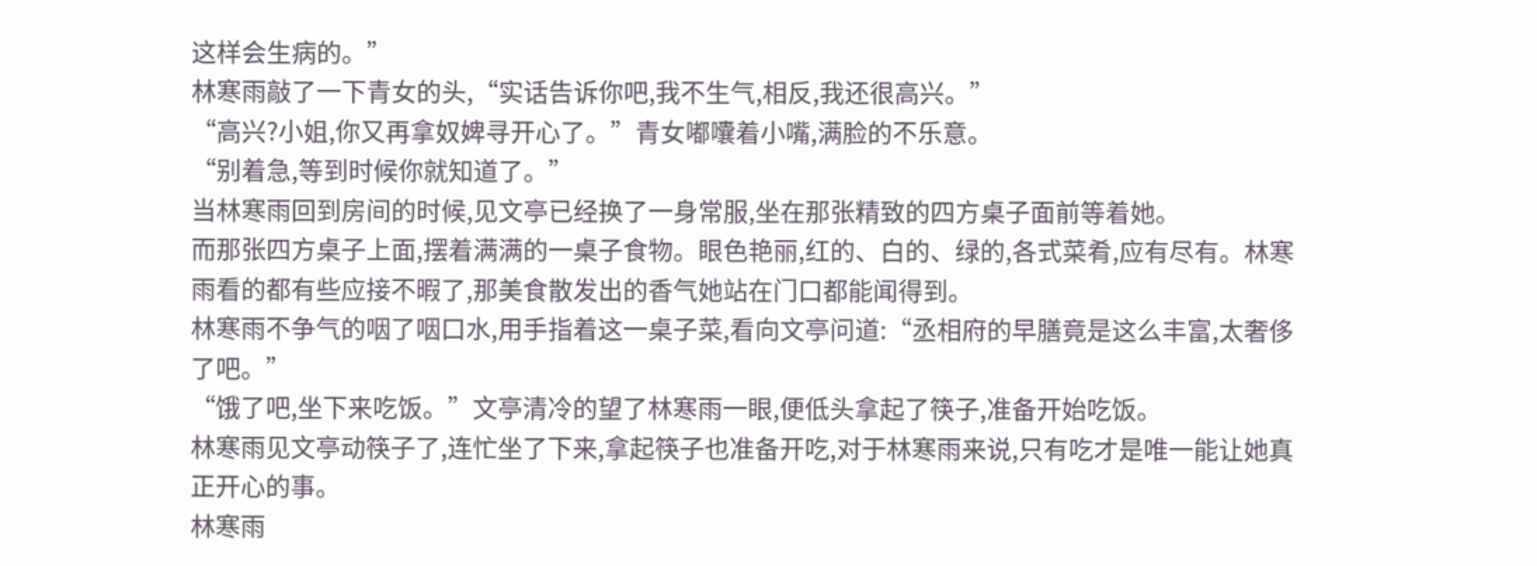这样会生病的。”
林寒雨敲了一下青女的头,“实话告诉你吧,我不生气,相反,我还很高兴。”
“高兴?小姐,你又再拿奴婢寻开心了。”青女嘟囔着小嘴,满脸的不乐意。
“别着急,等到时候你就知道了。”
当林寒雨回到房间的时候,见文亭已经换了一身常服,坐在那张精致的四方桌子面前等着她。
而那张四方桌子上面,摆着满满的一桌子食物。眼色艳丽,红的、白的、绿的,各式菜肴,应有尽有。林寒雨看的都有些应接不暇了,那美食散发出的香气她站在门口都能闻得到。
林寒雨不争气的咽了咽口水,用手指着这一桌子菜,看向文亭问道:“丞相府的早膳竟是这么丰富,太奢侈了吧。”
“饿了吧,坐下来吃饭。”文亭清冷的望了林寒雨一眼,便低头拿起了筷子,准备开始吃饭。
林寒雨见文亭动筷子了,连忙坐了下来,拿起筷子也准备开吃,对于林寒雨来说,只有吃才是唯一能让她真正开心的事。
林寒雨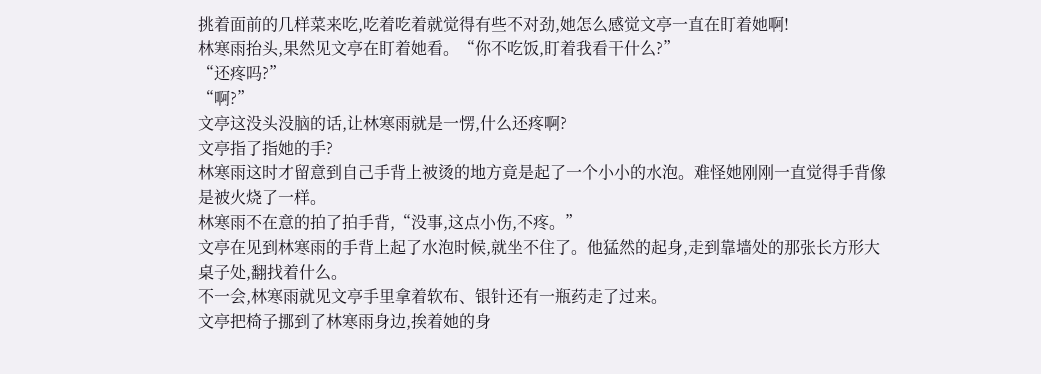挑着面前的几样菜来吃,吃着吃着就觉得有些不对劲,她怎么感觉文亭一直在盯着她啊!
林寒雨抬头,果然见文亭在盯着她看。“你不吃饭,盯着我看干什么?”
“还疼吗?”
“啊?”
文亭这没头没脑的话,让林寒雨就是一愣,什么还疼啊?
文亭指了指她的手?
林寒雨这时才留意到自己手背上被烫的地方竟是起了一个小小的水泡。难怪她刚刚一直觉得手背像是被火烧了一样。
林寒雨不在意的拍了拍手背,“没事,这点小伤,不疼。”
文亭在见到林寒雨的手背上起了水泡时候,就坐不住了。他猛然的起身,走到靠墙处的那张长方形大桌子处,翻找着什么。
不一会,林寒雨就见文亭手里拿着软布、银针还有一瓶药走了过来。
文亭把椅子挪到了林寒雨身边,挨着她的身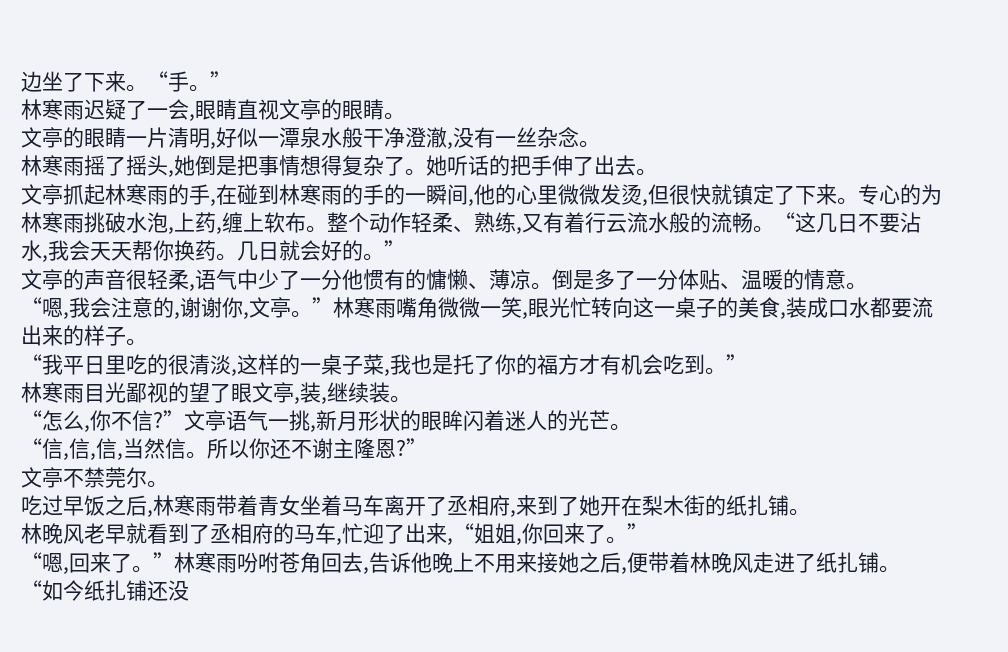边坐了下来。“手。”
林寒雨迟疑了一会,眼睛直视文亭的眼睛。
文亭的眼睛一片清明,好似一潭泉水般干净澄澈,没有一丝杂念。
林寒雨摇了摇头,她倒是把事情想得复杂了。她听话的把手伸了出去。
文亭抓起林寒雨的手,在碰到林寒雨的手的一瞬间,他的心里微微发烫,但很快就镇定了下来。专心的为林寒雨挑破水泡,上药,缠上软布。整个动作轻柔、熟练,又有着行云流水般的流畅。“这几日不要沾水,我会天天帮你换药。几日就会好的。”
文亭的声音很轻柔,语气中少了一分他惯有的慵懒、薄凉。倒是多了一分体贴、温暖的情意。
“嗯,我会注意的,谢谢你,文亭。”林寒雨嘴角微微一笑,眼光忙转向这一桌子的美食,装成口水都要流出来的样子。
“我平日里吃的很清淡,这样的一桌子菜,我也是托了你的福方才有机会吃到。”
林寒雨目光鄙视的望了眼文亭,装,继续装。
“怎么,你不信?”文亭语气一挑,新月形状的眼眸闪着迷人的光芒。
“信,信,信,当然信。所以你还不谢主隆恩?”
文亭不禁莞尔。
吃过早饭之后,林寒雨带着青女坐着马车离开了丞相府,来到了她开在梨木街的纸扎铺。
林晚风老早就看到了丞相府的马车,忙迎了出来,“姐姐,你回来了。”
“嗯,回来了。”林寒雨吩咐苍角回去,告诉他晚上不用来接她之后,便带着林晚风走进了纸扎铺。
“如今纸扎铺还没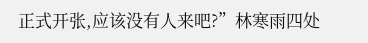正式开张,应该没有人来吧?”林寒雨四处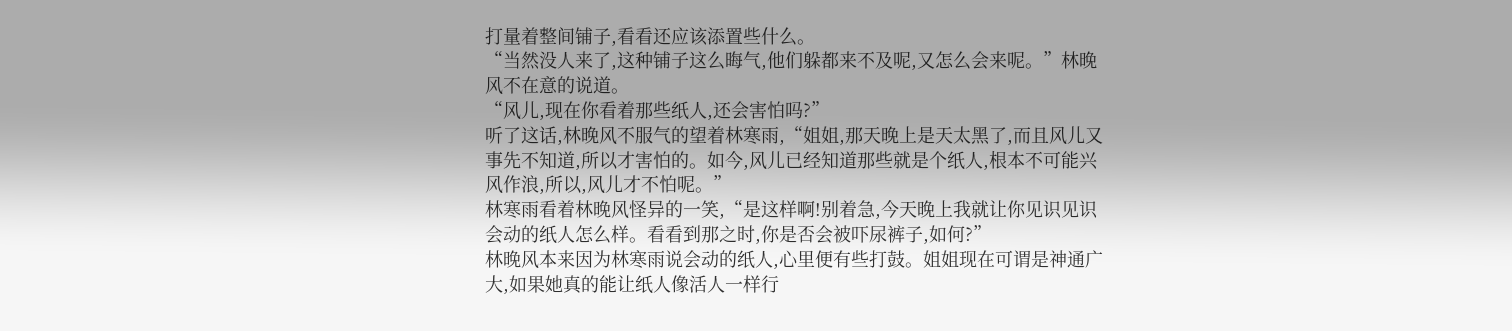打量着整间铺子,看看还应该添置些什么。
“当然没人来了,这种铺子这么晦气,他们躲都来不及呢,又怎么会来呢。”林晚风不在意的说道。
“风儿,现在你看着那些纸人,还会害怕吗?”
听了这话,林晚风不服气的望着林寒雨,“姐姐,那天晚上是天太黑了,而且风儿又事先不知道,所以才害怕的。如今,风儿已经知道那些就是个纸人,根本不可能兴风作浪,所以,风儿才不怕呢。”
林寒雨看着林晚风怪异的一笑,“是这样啊!别着急,今天晚上我就让你见识见识会动的纸人怎么样。看看到那之时,你是否会被吓尿裤子,如何?”
林晚风本来因为林寒雨说会动的纸人,心里便有些打鼓。姐姐现在可谓是神通广大,如果她真的能让纸人像活人一样行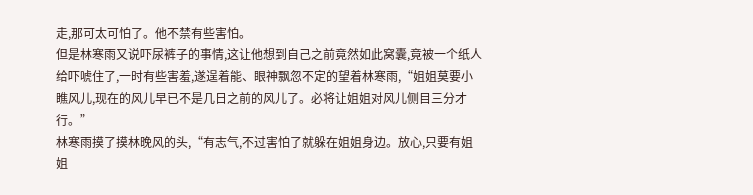走,那可太可怕了。他不禁有些害怕。
但是林寒雨又说吓尿裤子的事情,这让他想到自己之前竟然如此窝囊,竟被一个纸人给吓唬住了,一时有些害羞,遂逞着能、眼神飘忽不定的望着林寒雨,“姐姐莫要小瞧风儿,现在的风儿早已不是几日之前的风儿了。必将让姐姐对风儿侧目三分才行。”
林寒雨摸了摸林晚风的头,“有志气,不过害怕了就躲在姐姐身边。放心,只要有姐姐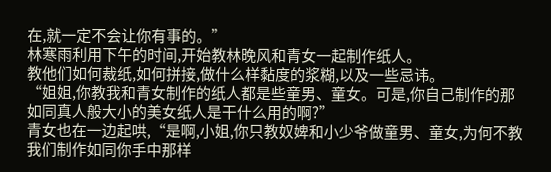在,就一定不会让你有事的。”
林寒雨利用下午的时间,开始教林晚风和青女一起制作纸人。
教他们如何裁纸,如何拼接,做什么样黏度的浆糊,以及一些忌讳。
“姐姐,你教我和青女制作的纸人都是些童男、童女。可是,你自己制作的那如同真人般大小的美女纸人是干什么用的啊?”
青女也在一边起哄,“是啊,小姐,你只教奴婢和小少爷做童男、童女,为何不教我们制作如同你手中那样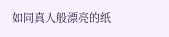如同真人般漂亮的纸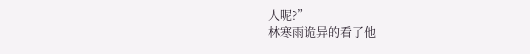人呢?”
林寒雨诡异的看了他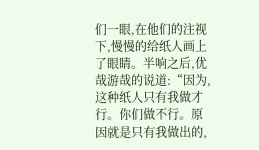们一眼,在他们的注视下,慢慢的给纸人画上了眼睛。半响之后,优哉游哉的说道:“因为,这种纸人只有我做才行。你们做不行。原因就是只有我做出的,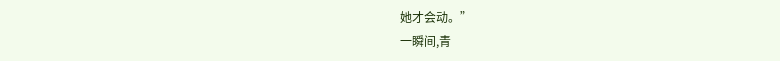她才会动。”
一瞬间,青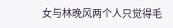女与林晚风两个人只觉得毛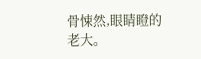骨悚然,眼睛瞪的老大。